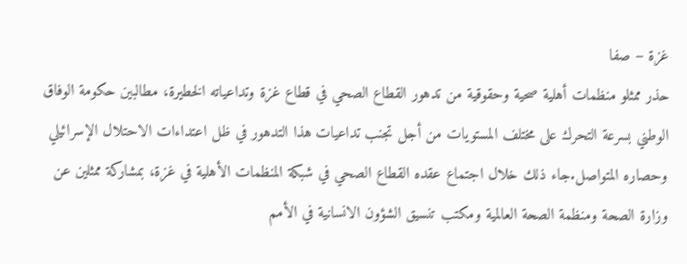غزة – صفا
حذر ممثلو منظمات أهلية صحية وحقوقية من تدهور القطاع الصحي في قطاع غزة وتداعياته الخطيرة، مطالبين حكومة الوفاق الوطني بسرعة التحرك على مختلف المستويات من أجل تجنب تداعيات هذا التدهور في ظل اعتداءات الاحتلال الإسرائيلي وحصاره المتواصل.جاء ذلك خلال اجتماع عقده القطاع الصحي في شبكة المنظمات الأهلية في غزة، بمشاركة ممثلين عن وزارة الصحة ومنظمة الصحة العالمية ومكتب تنسيق الشؤون الانسانية في الأمم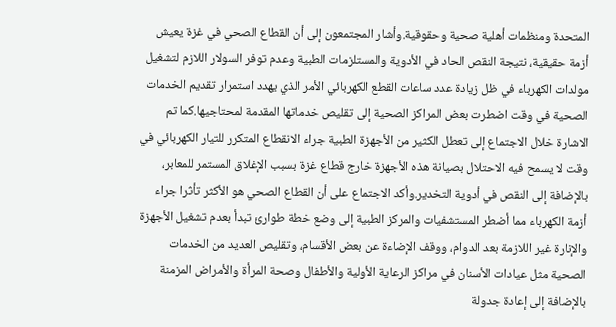المتحدة ومنظمات أهلية صحية وحقوقية.وأشار المجتمعون إلى أن القطاع الصحي في غزة يعيش أزمة حقيقية، نتيجة النقص الحاد في الأدوية والمستلزمات الطبية وعدم توفر السولار اللازم لتشغيل مولدات الكهرباء في ظل زيادة عدد ساعات القطع الكهربائي الأمر الذي يهدد استمرار تقديم الخدمات الصحية في وقت اضطرت بعض المراكز الصحية إلى تقليص خدماتها المقدمة لمحتاجيها.كما تم الاشارة خلال الاجتماع إلى تعطل الكثير من الأجهزة الطبية جراء الانقطاع المتكرر للتيار الكهربائي في وقت لا يسمح فيه الاحتلال بصيانة هذه الأجهزة خارج قطاع غزة بسبب الإغلاق المستمر للمعابر، بالإضافة إلى النقص في أدوية التخدير.وأكد الاجتماع على أن القطاع الصحي هو الأكثر تأثرا جراء أزمة الكهرباء مما أضطر المستشفيات والمركز الطبية إلى وضع خطة طوارئ تبدأ بعدم تشغيل الأجهزة والإنارة غير اللازمة بعد الدوام، ووقف الإضاءة عن بعض الأقسام، وتقليص العديد من الخدمات الصحية مثل عيادات الأسنان في مراكز الرعاية الأولية والأطفال وصحة المرأة والأمراض المزمنة بالإضافة إلى إعادة جدولة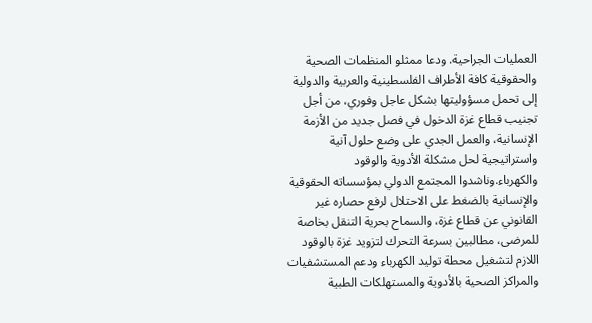العمليات الجراحية. ودعا ممثلو المنظمات الصحية والحقوقية كافة الأطراف الفلسطينية والعربية والدولية إلى تحمل مسؤوليتها بشكل عاجل وفوري، من أجل تجنيب قطاع غزة الدخول في فصل جديد من الأزمة الإنسانية، والعمل الجدي على وضع حلول آنية واستراتيجية لحل مشكلة الأدوية والوقود والكهرباء.وناشدوا المجتمع الدولي بمؤسساته الحقوقية والإنسانية بالضغط على الاحتلال لرفع حصاره غير القانوني عن قطاع غزة، والسماح بحرية التنقل بخاصة للمرضى، مطالبين بسرعة التحرك لتزويد غزة بالوقود اللازم لتشغيل محطة توليد الكهرباء ودعم المستشفيات والمراكز الصحية بالأدوية والمستهلكات الطبية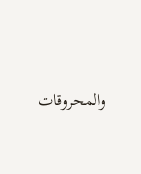والمحروقات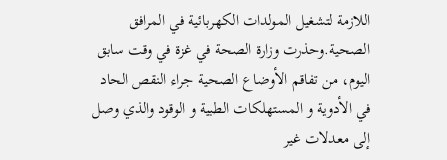اللازمة لتشغيل المولدات الكهربائية في المرافق الصحية.وحذرت وزارة الصحة في غزة في وقت سابق اليوم، من تفاقم الأوضاع الصحية جراء النقص الحاد في الأدوية و المستهلكات الطبية و الوقود والذي وصل إلى معدلات غير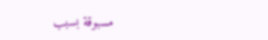مسبوقة بسبب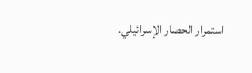استمرار الحصار الإسرائيلي.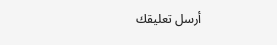أرسل تعليقك